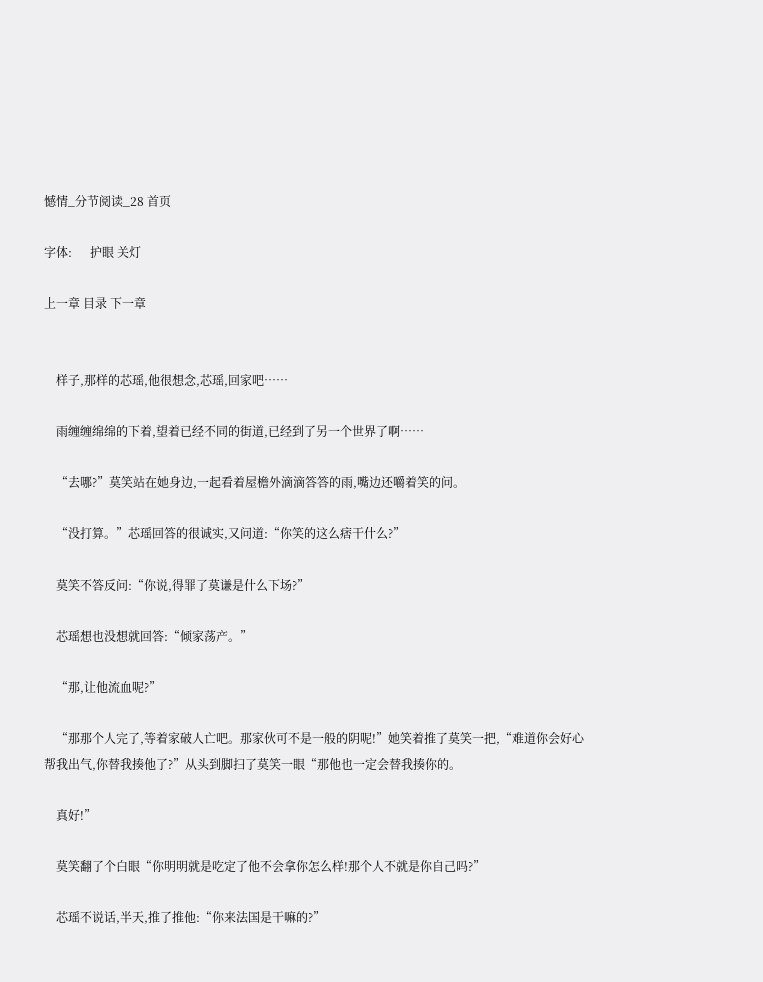憾情_分节阅读_28 首页

字体:      护眼 关灯

上一章 目录 下一章


    样子,那样的芯瑶,他很想念,芯瑶,回家吧……

    雨缠缠绵绵的下着,望着已经不同的街道,已经到了另一个世界了啊……

    “去哪?”莫笑站在她身边,一起看着屋檐外滴滴答答的雨,嘴边还嚼着笑的问。

    “没打算。”芯瑶回答的很诚实,又问道:“你笑的这么痞干什么?”

    莫笑不答反问:“你说,得罪了莫谦是什么下场?”

    芯瑶想也没想就回答:“倾家荡产。”

    “那,让他流血呢?”

    “那那个人完了,等着家破人亡吧。那家伙可不是一般的阴呢!”她笑着推了莫笑一把,“难道你会好心帮我出气,你替我揍他了?”从头到脚扫了莫笑一眼“那他也一定会替我揍你的。

    真好!”

    莫笑翻了个白眼“你明明就是吃定了他不会拿你怎么样!那个人不就是你自己吗?”

    芯瑶不说话,半天,推了推他:“你来法国是干嘛的?”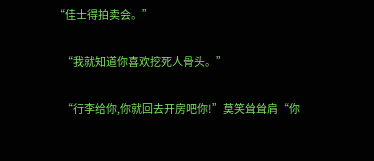“佳士得拍卖会。”

    “我就知道你喜欢挖死人骨头。”

    “行李给你,你就回去开房吧你!”莫笑耸耸肩“你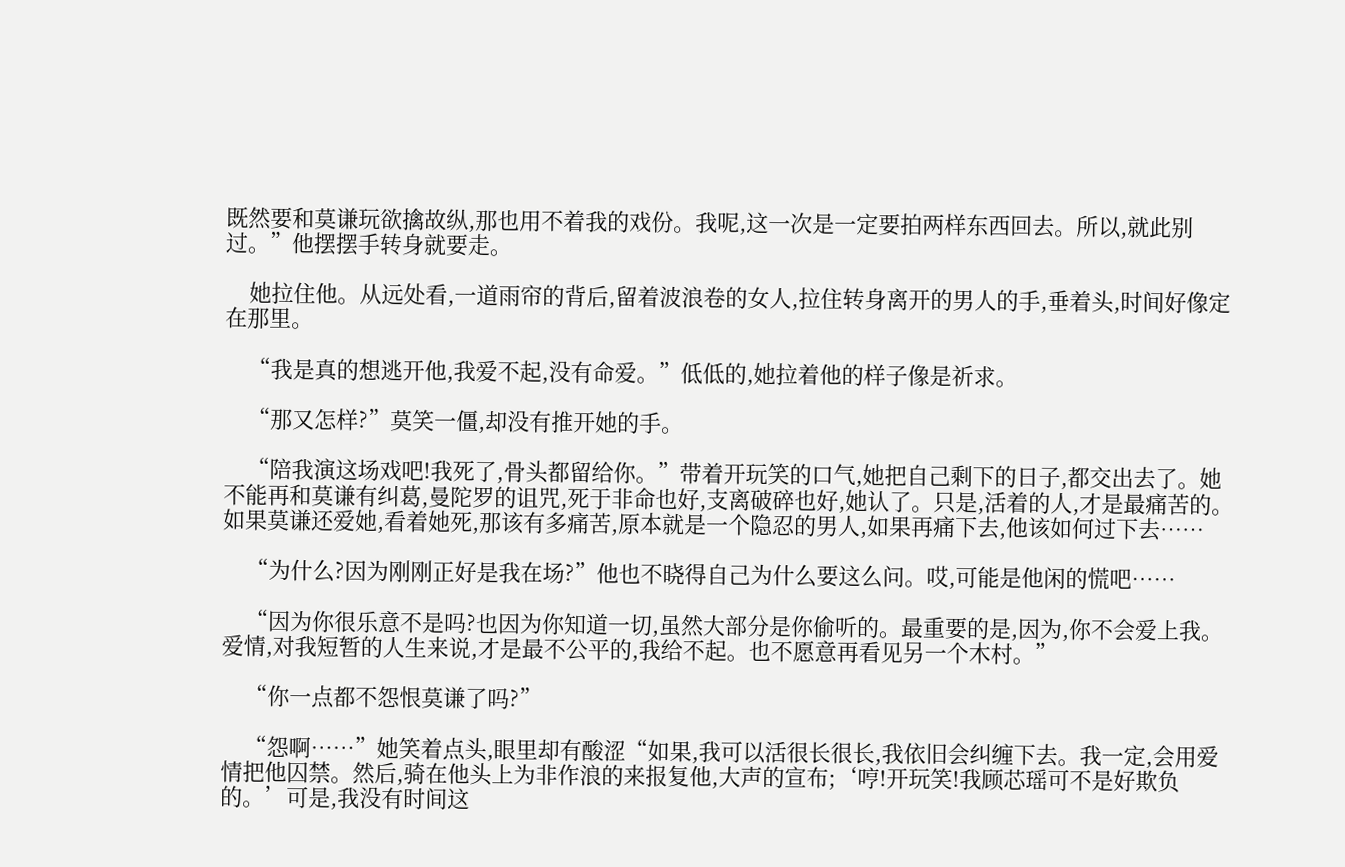既然要和莫谦玩欲擒故纵,那也用不着我的戏份。我呢,这一次是一定要拍两样东西回去。所以,就此别过。”他摆摆手转身就要走。

    她拉住他。从远处看,一道雨帘的背后,留着波浪卷的女人,拉住转身离开的男人的手,垂着头,时间好像定在那里。

    “我是真的想逃开他,我爱不起,没有命爱。”低低的,她拉着他的样子像是祈求。

    “那又怎样?”莫笑一僵,却没有推开她的手。

    “陪我演这场戏吧!我死了,骨头都留给你。”带着开玩笑的口气,她把自己剩下的日子,都交出去了。她不能再和莫谦有纠葛,曼陀罗的诅咒,死于非命也好,支离破碎也好,她认了。只是,活着的人,才是最痛苦的。如果莫谦还爱她,看着她死,那该有多痛苦,原本就是一个隐忍的男人,如果再痛下去,他该如何过下去……

    “为什么?因为刚刚正好是我在场?”他也不晓得自己为什么要这么问。哎,可能是他闲的慌吧……

    “因为你很乐意不是吗?也因为你知道一切,虽然大部分是你偷听的。最重要的是,因为,你不会爱上我。爱情,对我短暂的人生来说,才是最不公平的,我给不起。也不愿意再看见另一个木村。”

    “你一点都不怨恨莫谦了吗?”

    “怨啊……”她笑着点头,眼里却有酸涩“如果,我可以活很长很长,我依旧会纠缠下去。我一定,会用爱情把他囚禁。然后,骑在他头上为非作浪的来报复他,大声的宣布;‘哼!开玩笑!我顾芯瑶可不是好欺负的。’可是,我没有时间这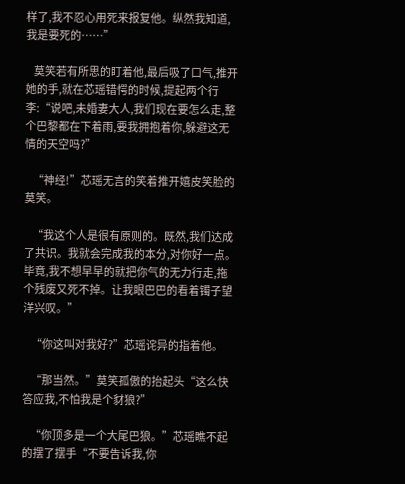样了,我不忍心用死来报复他。纵然我知道,我是要死的……”

    莫笑若有所思的盯着他,最后吸了口气,推开她的手,就在芯瑶错愕的时候,提起两个行李:“说吧,未婚妻大人,我们现在要怎么走,整个巴黎都在下着雨,要我拥抱着你,躲避这无情的天空吗?”

    “神经!”芯瑶无言的笑着推开嬉皮笑脸的莫笑。

    “我这个人是很有原则的。既然,我们达成了共识。我就会完成我的本分,对你好一点。毕竟,我不想早早的就把你气的无力行走,拖个残废又死不掉。让我眼巴巴的看着镯子望洋兴叹。”

    “你这叫对我好?”芯瑶诧异的指着他。

    “那当然。”莫笑孤傲的抬起头“这么快答应我,不怕我是个豺狼?”

    “你顶多是一个大尾巴狼。”芯瑶瞧不起的摆了摆手“不要告诉我,你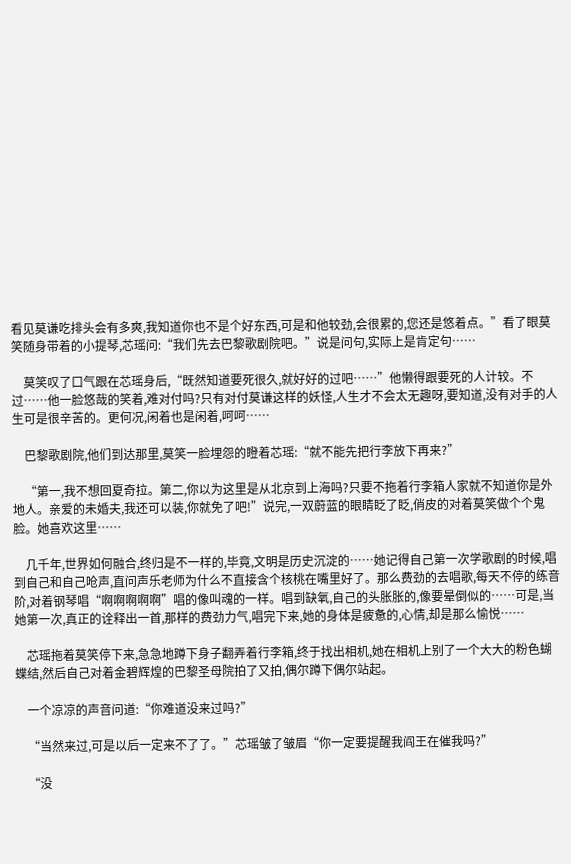看见莫谦吃排头会有多爽,我知道你也不是个好东西,可是和他较劲,会很累的,您还是悠着点。”看了眼莫笑随身带着的小提琴,芯瑶问:“我们先去巴黎歌剧院吧。”说是问句,实际上是肯定句……

    莫笑叹了口气跟在芯瑶身后,“既然知道要死很久,就好好的过吧……”他懒得跟要死的人计较。不过……他一脸悠哉的笑着,难对付吗?只有对付莫谦这样的妖怪,人生才不会太无趣呀,要知道,没有对手的人生可是很辛苦的。更何况,闲着也是闲着,呵呵……

    巴黎歌剧院,他们到达那里,莫笑一脸埋怨的瞪着芯瑶:“就不能先把行李放下再来?”

    “第一,我不想回夏奇拉。第二,你以为这里是从北京到上海吗?只要不拖着行李箱人家就不知道你是外地人。亲爱的未婚夫,我还可以装,你就免了吧!”说完,一双蔚蓝的眼睛眨了眨,俏皮的对着莫笑做个个鬼脸。她喜欢这里……

    几千年,世界如何融合,终归是不一样的,毕竟,文明是历史沉淀的……她记得自己第一次学歌剧的时候,唱到自己和自己呛声,直问声乐老师为什么不直接含个核桃在嘴里好了。那么费劲的去唱歌,每天不停的练音阶,对着钢琴唱“啊啊啊啊啊”唱的像叫魂的一样。唱到缺氧,自己的头胀胀的,像要晕倒似的……可是,当她第一次,真正的诠释出一首,那样的费劲力气,唱完下来,她的身体是疲惫的,心情,却是那么愉悦……

    芯瑶拖着莫笑停下来,急急地蹲下身子翻弄着行李箱,终于找出相机,她在相机上别了一个大大的粉色蝴蝶结,然后自己对着金碧辉煌的巴黎圣母院拍了又拍,偶尔蹲下偶尔站起。

    一个凉凉的声音问道:“你难道没来过吗?”

    “当然来过,可是以后一定来不了了。”芯瑶皱了皱眉“你一定要提醒我阎王在催我吗?”

    “没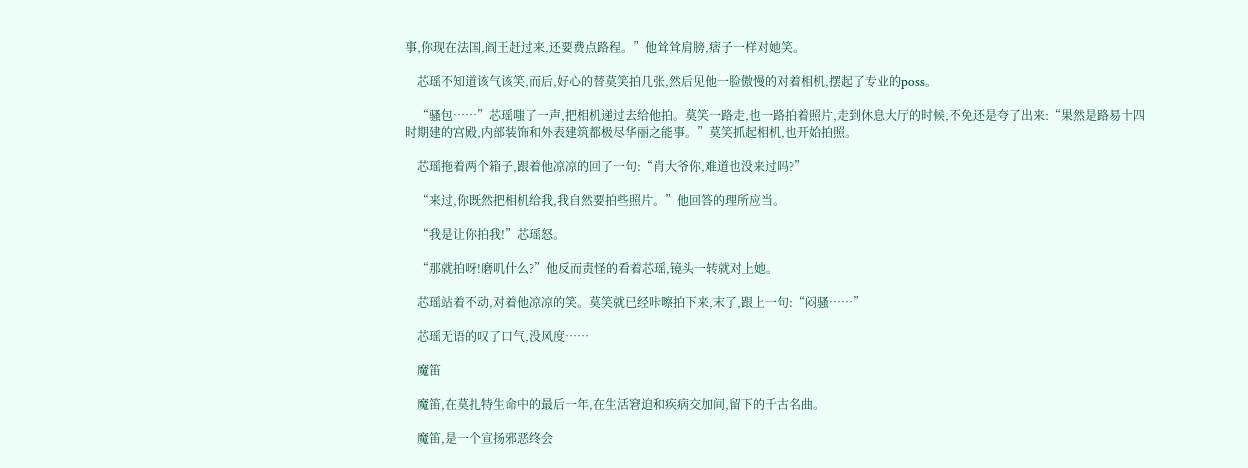事,你现在法国,阎王赶过来,还要费点路程。”他耸耸肩膀,痞子一样对她笑。

    芯瑶不知道该气该笑,而后,好心的替莫笑拍几张,然后见他一脸傲慢的对着相机,摆起了专业的poss。

    “骚包……”芯瑶嗤了一声,把相机递过去给他拍。莫笑一路走,也一路拍着照片,走到休息大厅的时候,不免还是夸了出来:“果然是路易十四时期建的宫殿,内部装饰和外表建筑都极尽华丽之能事。”莫笑抓起相机,也开始拍照。

    芯瑶拖着两个箱子,跟着他凉凉的回了一句:“肖大爷你,难道也没来过吗?”

    “来过,你既然把相机给我,我自然要拍些照片。”他回答的理所应当。

    “我是让你拍我!”芯瑶怒。

    “那就拍呀!磨叽什么?”他反而责怪的看着芯瑶,镜头一转就对上她。

    芯瑶站着不动,对着他凉凉的笑。莫笑就已经咔嚓拍下来,末了,跟上一句:“闷骚……”

    芯瑶无语的叹了口气,没风度……

    魔笛

    魔笛,在莫扎特生命中的最后一年,在生活窘迫和疾病交加间,留下的千古名曲。

    魔笛,是一个宣扬邪恶终会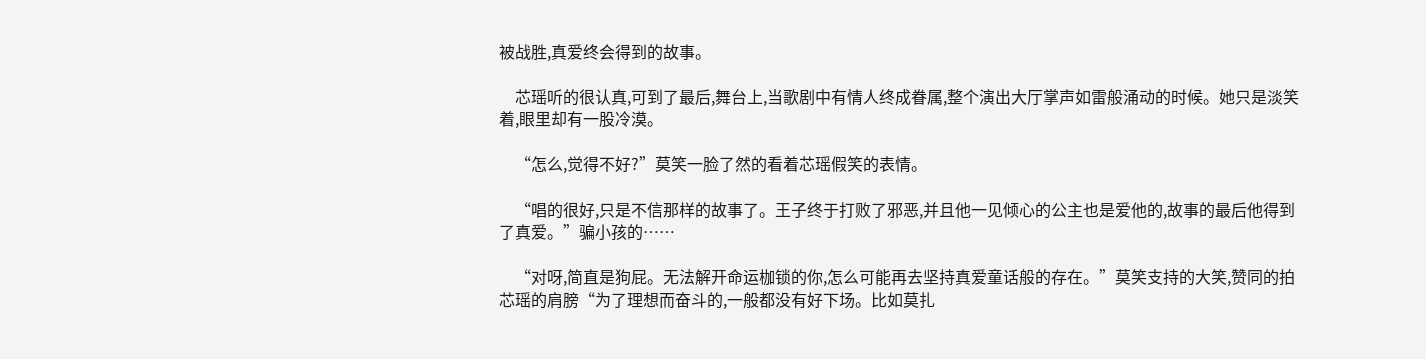被战胜,真爱终会得到的故事。

    芯瑶听的很认真,可到了最后,舞台上,当歌剧中有情人终成眷属,整个演出大厅掌声如雷般涌动的时候。她只是淡笑着,眼里却有一股冷漠。

    “怎么,觉得不好?”莫笑一脸了然的看着芯瑶假笑的表情。

    “唱的很好,只是不信那样的故事了。王子终于打败了邪恶,并且他一见倾心的公主也是爱他的,故事的最后他得到了真爱。”骗小孩的……

    “对呀,简直是狗屁。无法解开命运枷锁的你,怎么可能再去坚持真爱童话般的存在。”莫笑支持的大笑,赞同的拍芯瑶的肩膀“为了理想而奋斗的,一般都没有好下场。比如莫扎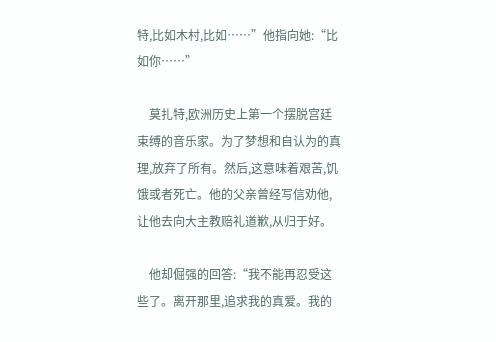特,比如木村,比如……”他指向她:“比如你……”

    莫扎特,欧洲历史上第一个摆脱宫廷束缚的音乐家。为了梦想和自认为的真理,放弃了所有。然后,这意味着艰苦,饥饿或者死亡。他的父亲曾经写信劝他,让他去向大主教赔礼道歉,从归于好。

    他却倔强的回答:“我不能再忍受这些了。离开那里,追求我的真爱。我的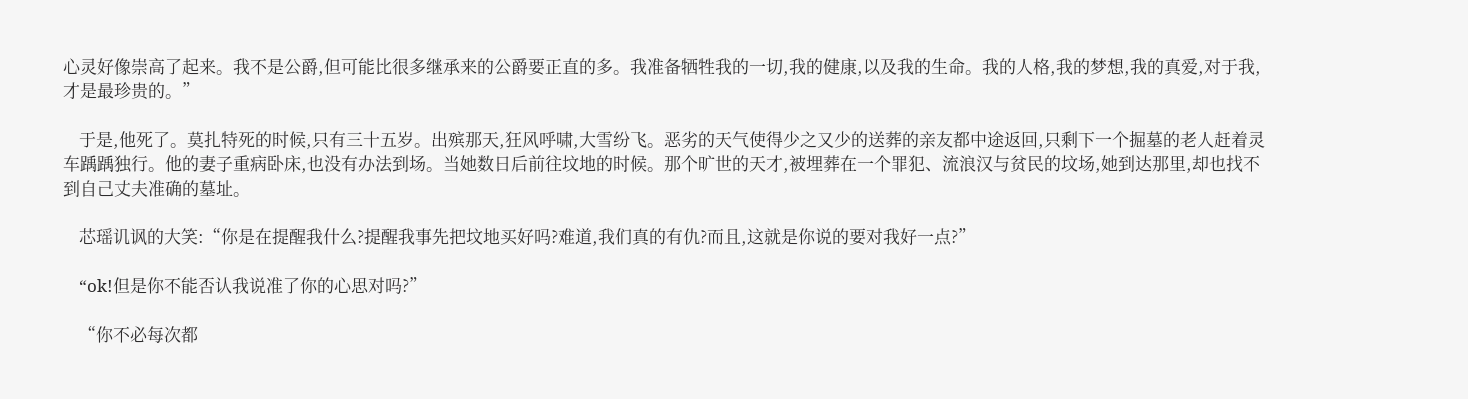心灵好像崇高了起来。我不是公爵,但可能比很多继承来的公爵要正直的多。我准备牺牲我的一切,我的健康,以及我的生命。我的人格,我的梦想,我的真爱,对于我,才是最珍贵的。”

    于是,他死了。莫扎特死的时候,只有三十五岁。出殡那天,狂风呼啸,大雪纷飞。恶劣的天气使得少之又少的送葬的亲友都中途返回,只剩下一个掘墓的老人赶着灵车踽踽独行。他的妻子重病卧床,也没有办法到场。当她数日后前往坟地的时候。那个旷世的天才,被埋葬在一个罪犯、流浪汉与贫民的坟场,她到达那里,却也找不到自己丈夫准确的墓址。

    芯瑶讥讽的大笑:“你是在提醒我什么?提醒我事先把坟地买好吗?难道,我们真的有仇?而且,这就是你说的要对我好一点?”

    “ok!但是你不能否认我说准了你的心思对吗?”

    “你不必每次都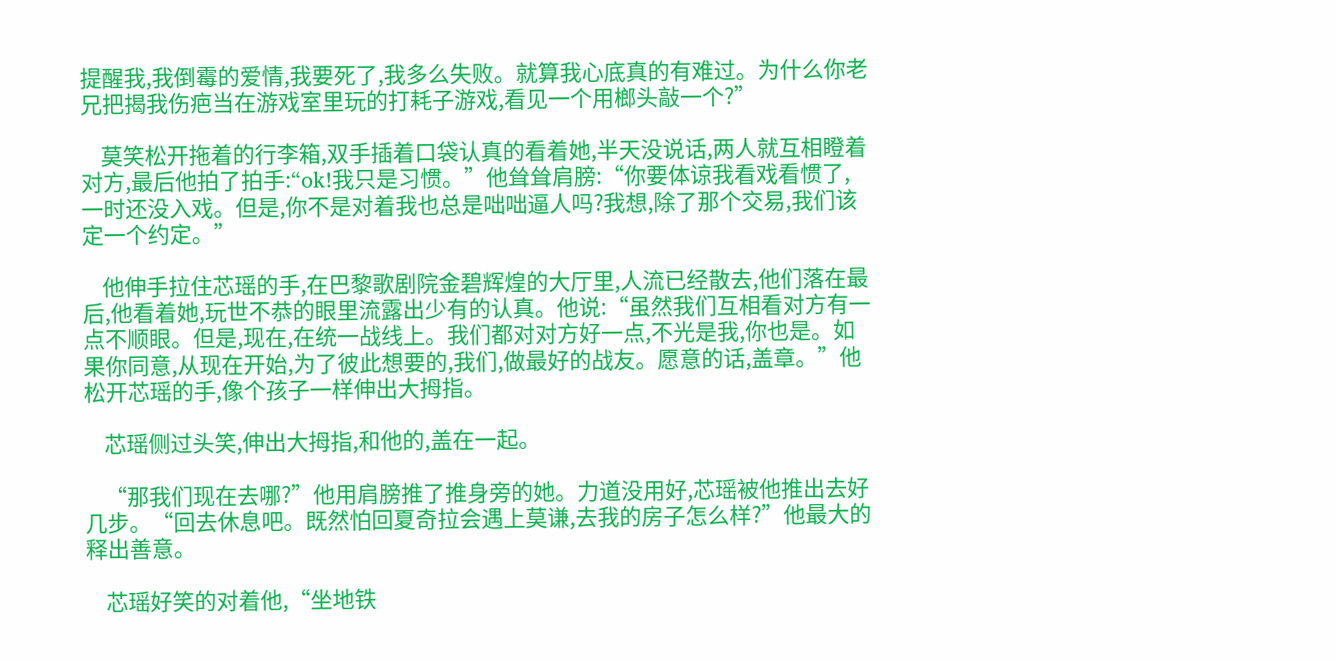提醒我,我倒霉的爱情,我要死了,我多么失败。就算我心底真的有难过。为什么你老兄把揭我伤疤当在游戏室里玩的打耗子游戏,看见一个用榔头敲一个?”

    莫笑松开拖着的行李箱,双手插着口袋认真的看着她,半天没说话,两人就互相瞪着对方,最后他拍了拍手:“ok!我只是习惯。”他耸耸肩膀:“你要体谅我看戏看惯了,一时还没入戏。但是,你不是对着我也总是咄咄逼人吗?我想,除了那个交易,我们该定一个约定。”

    他伸手拉住芯瑶的手,在巴黎歌剧院金碧辉煌的大厅里,人流已经散去,他们落在最后,他看着她,玩世不恭的眼里流露出少有的认真。他说:“虽然我们互相看对方有一点不顺眼。但是,现在,在统一战线上。我们都对对方好一点,不光是我,你也是。如果你同意,从现在开始,为了彼此想要的,我们,做最好的战友。愿意的话,盖章。”他松开芯瑶的手,像个孩子一样伸出大拇指。

    芯瑶侧过头笑,伸出大拇指,和他的,盖在一起。

    “那我们现在去哪?”他用肩膀推了推身旁的她。力道没用好,芯瑶被他推出去好几步。“回去休息吧。既然怕回夏奇拉会遇上莫谦,去我的房子怎么样?”他最大的释出善意。

    芯瑶好笑的对着他,“坐地铁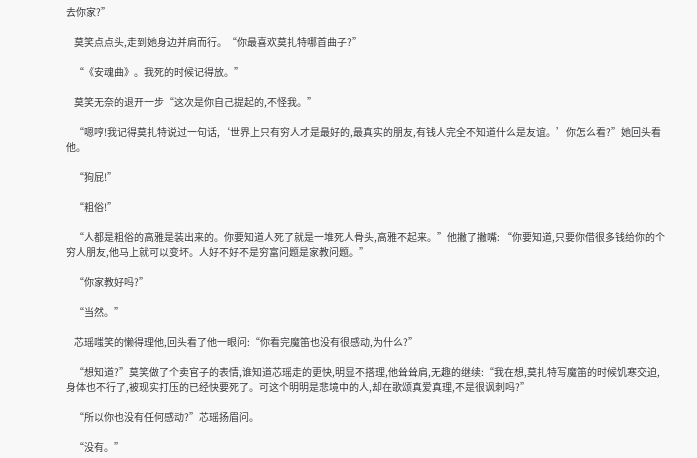去你家?”

    莫笑点点头,走到她身边并肩而行。“你最喜欢莫扎特哪首曲子?”

    “《安魂曲》。我死的时候记得放。”

    莫笑无奈的退开一步“这次是你自己提起的,不怪我。”

    “嗯哼!我记得莫扎特说过一句话,‘世界上只有穷人才是最好的,最真实的朋友,有钱人完全不知道什么是友谊。’你怎么看?”她回头看他。

    “狗屁!”

    “粗俗!”

    “人都是粗俗的高雅是装出来的。你要知道人死了就是一堆死人骨头,高雅不起来。”他撇了撇嘴: “你要知道,只要你借很多钱给你的个穷人朋友,他马上就可以变坏。人好不好不是穷富问题是家教问题。”

    “你家教好吗?”

    “当然。”

    芯瑶嗤笑的懒得理他,回头看了他一眼问:“你看完魔笛也没有很感动,为什么?”

    “想知道?”莫笑做了个卖官子的表情,谁知道芯瑶走的更快,明显不搭理,他耸耸肩,无趣的继续:“我在想,莫扎特写魔笛的时候饥寒交迫,身体也不行了,被现实打压的已经快要死了。可这个明明是悲境中的人,却在歌颂真爱真理,不是很讽刺吗?”

    “所以你也没有任何感动?”芯瑶扬眉问。

    “没有。”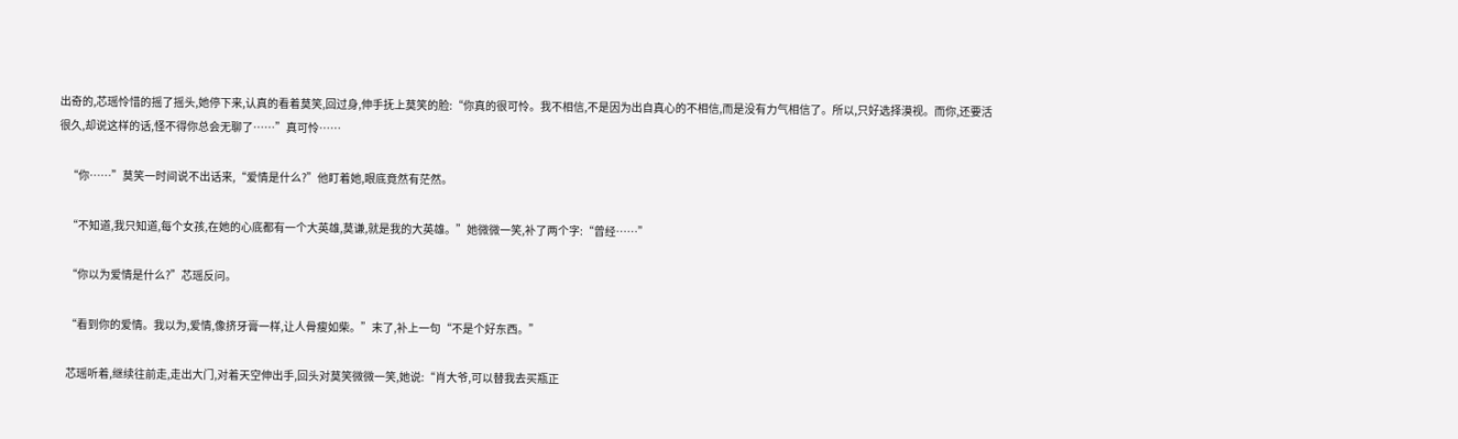出奇的,芯瑶怜惜的摇了摇头,她停下来,认真的看着莫笑,回过身,伸手抚上莫笑的脸:“你真的很可怜。我不相信,不是因为出自真心的不相信,而是没有力气相信了。所以,只好选择漠视。而你,还要活很久,却说这样的话,怪不得你总会无聊了……”真可怜……

    “你……”莫笑一时间说不出话来,“爱情是什么?”他盯着她,眼底竟然有茫然。

    “不知道,我只知道,每个女孩,在她的心底都有一个大英雄,莫谦,就是我的大英雄。”她微微一笑,补了两个字:“曾经……”

    “你以为爱情是什么?”芯瑶反问。

    “看到你的爱情。我以为,爱情,像挤牙膏一样,让人骨瘦如柴。”末了,补上一句“不是个好东西。”

    芯瑶听着,继续往前走,走出大门,对着天空伸出手,回头对莫笑微微一笑,她说:“肖大爷,可以替我去买瓶正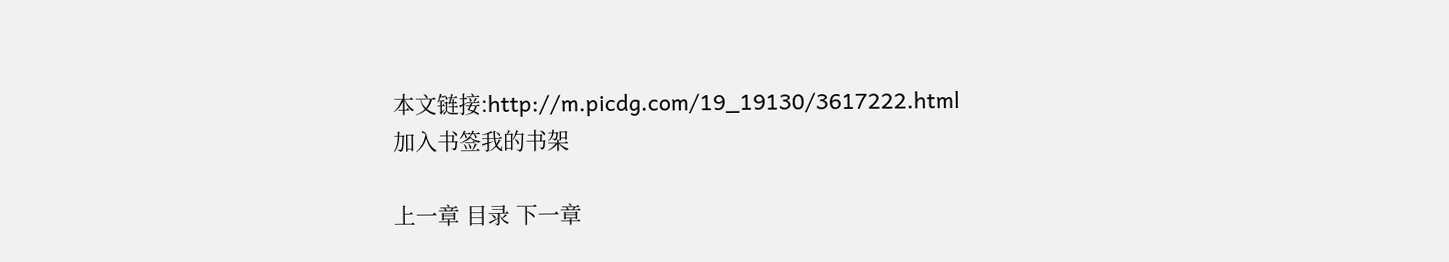本文链接:http://m.picdg.com/19_19130/3617222.html
加入书签我的书架

上一章 目录 下一章